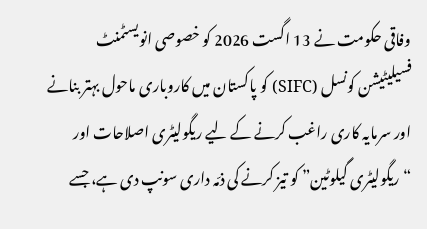وفاقی حکومت نے 13 اگست 2026 کو خصوصی انویسٹمنٹ فسیلیٹیشن کونسل (SIFC) کو پاکستان میں کاروباری ماحول بہتر بنانے اور سرمایہ کاری راغب کرنے کے لیے ریگولیٹری اصلاحات اور “ریگولیٹری گیلوٹین” کو تیز کرنے کی ذمّہ داری سونپ دی ہے، جسے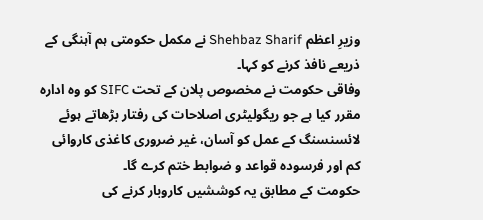وزیرِ اعظم Shehbaz Sharif نے مکمل حکومتی ہم آہنگی کے ذریعے نافذ کرنے کو کہا۔
وفاقی حکومت نے مخصوص پلان کے تحت SIFC کو وہ ادارہ مقرر کیا ہے جو ریگولیٹری اصلاحات کی رفتار بڑھاتے ہوئے لائسنسنگ کے عمل کو آسان، غیر ضروری کاغذی کاروائی کم اور فرسودہ قواعد و ضوابط ختم کرے گا۔
حکومت کے مطابق یہ کوششیں کاروبار کرنے کی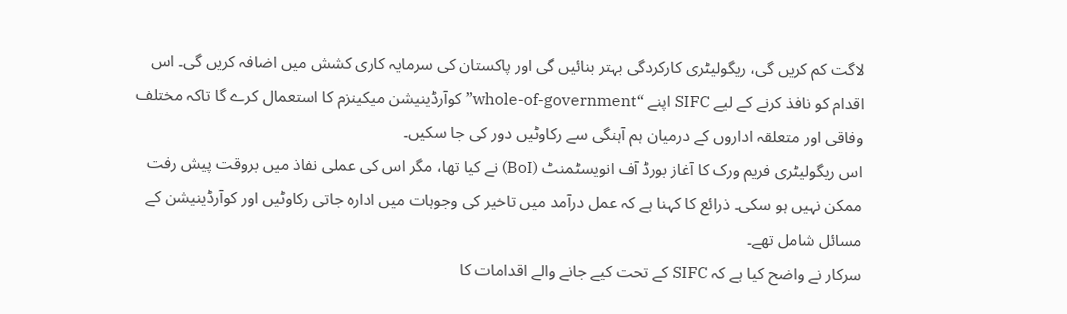لاگت کم کریں گی، ریگولیٹری کارکردگی بہتر بنائیں گی اور پاکستان کی سرمایہ کاری کشش میں اضافہ کریں گی۔ اس اقدام کو نافذ کرنے کے لیے SIFC اپنے “whole-of-government” کوآرڈینیشن میکینزم کا استعمال کرے گا تاکہ مختلف وفاقی اور متعلقہ اداروں کے درمیان ہم آہنگی سے رکاوٹیں دور کی جا سکیں۔
اس ریگولیٹری فریم ورک کا آغاز بورڈ آف انویسٹمنٹ (BoI) نے کیا تھا، مگر اس کی عملی نفاذ میں بروقت پیش رفت ممکن نہیں ہو سکی۔ ذرائع کا کہنا ہے کہ عمل درآمد میں تاخیر کی وجوہات میں ادارہ جاتی رکاوٹیں اور کوآرڈینیشن کے مسائل شامل تھے۔
سرکار نے واضح کیا ہے کہ SIFC کے تحت کیے جانے والے اقدامات کا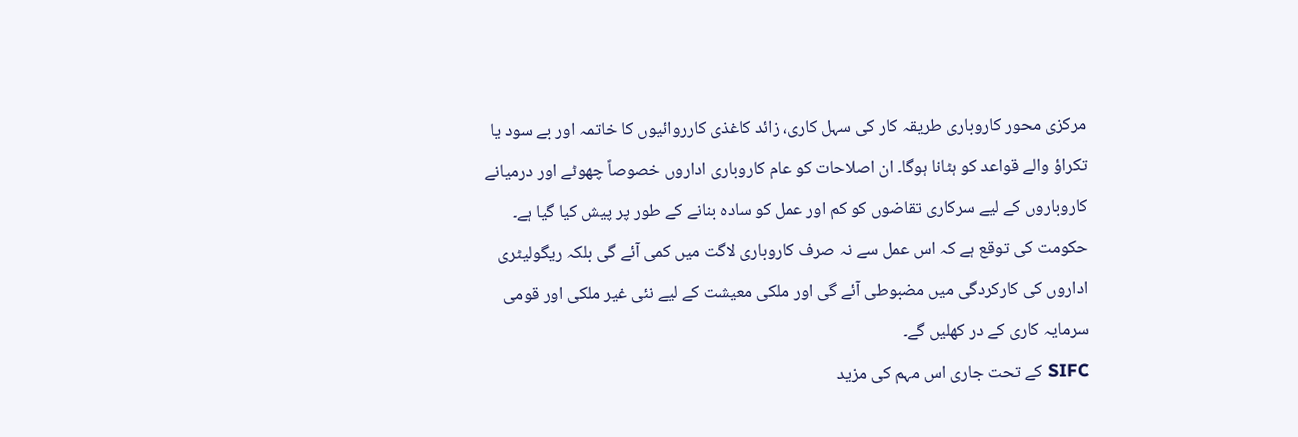مرکزی محور کاروباری طریقہ کار کی سہل کاری، زائد کاغذی کارروائیوں کا خاتمہ اور بے سود یا تکراؤ والے قواعد کو ہٹانا ہوگا۔ ان اصلاحات کو عام کاروباری اداروں خصوصاً چھوٹے اور درمیانے کاروباروں کے لیے سرکاری تقاضوں کو کم اور عمل کو سادہ بنانے کے طور پر پیش کیا گیا ہے۔
حکومت کی توقع ہے کہ اس عمل سے نہ صرف کاروباری لاگت میں کمی آئے گی بلکہ ریگولیٹری اداروں کی کارکردگی میں مضبوطی آئے گی اور ملکی معیشت کے لیے نئی غیر ملکی اور قومی سرمایہ کاری کے در کھلیں گے۔
SIFC کے تحت جاری اس مہم کی مزید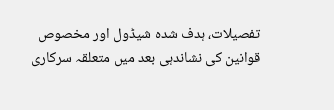تفصیلات، ہدف شدہ شیڈول اور مخصوص قوانین کی نشاندہی بعد میں متعلقہ سرکاری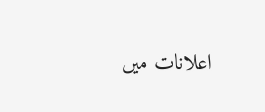اعلانات میں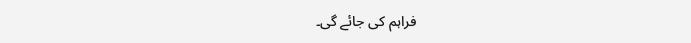فراہم کی جائے گی۔